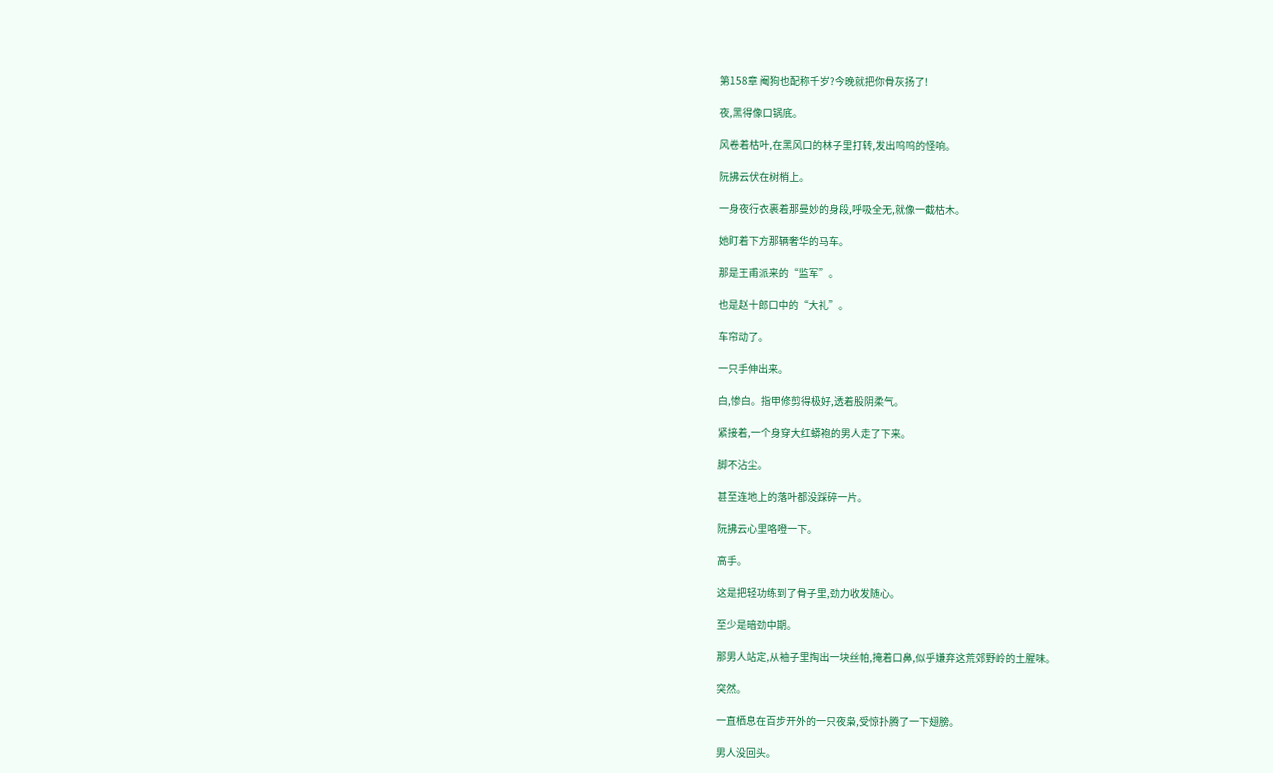第158章 阉狗也配称千岁?今晚就把你骨灰扬了!

夜,黑得像口锅底。

风卷着枯叶,在黑风口的林子里打转,发出呜呜的怪响。

阮拂云伏在树梢上。

一身夜行衣裹着那曼妙的身段,呼吸全无,就像一截枯木。

她盯着下方那辆奢华的马车。

那是王甫派来的“监军”。

也是赵十郎口中的“大礼”。

车帘动了。

一只手伸出来。

白,惨白。指甲修剪得极好,透着股阴柔气。

紧接着,一个身穿大红蟒袍的男人走了下来。

脚不沾尘。

甚至连地上的落叶都没踩碎一片。

阮拂云心里咯噔一下。

高手。

这是把轻功练到了骨子里,劲力收发随心。

至少是暗劲中期。

那男人站定,从袖子里掏出一块丝帕,掩着口鼻,似乎嫌弃这荒郊野岭的土腥味。

突然。

一直栖息在百步开外的一只夜枭,受惊扑腾了一下翅膀。

男人没回头。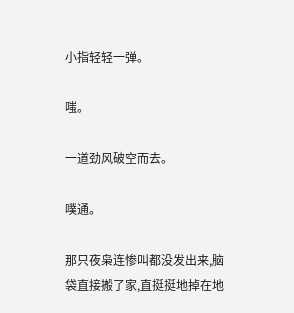小指轻轻一弹。

嗤。

一道劲风破空而去。

噗通。

那只夜枭连惨叫都没发出来,脑袋直接搬了家,直挺挺地掉在地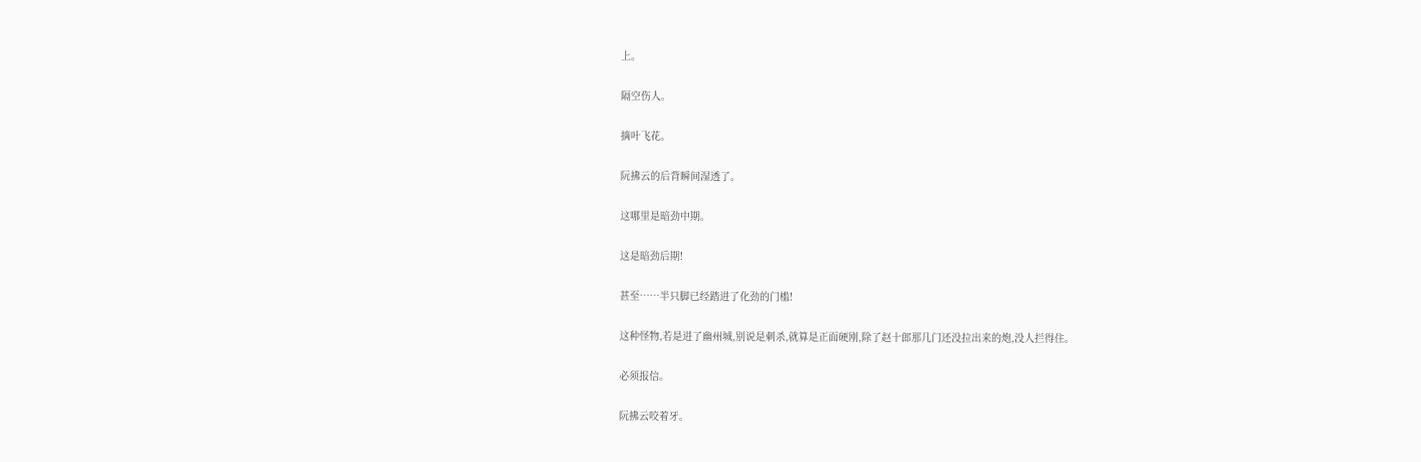上。

隔空伤人。

摘叶飞花。

阮拂云的后背瞬间湿透了。

这哪里是暗劲中期。

这是暗劲后期!

甚至……半只脚已经踏进了化劲的门槛!

这种怪物,若是进了幽州城,别说是刺杀,就算是正面硬刚,除了赵十郎那几门还没拉出来的炮,没人拦得住。

必须报信。

阮拂云咬着牙。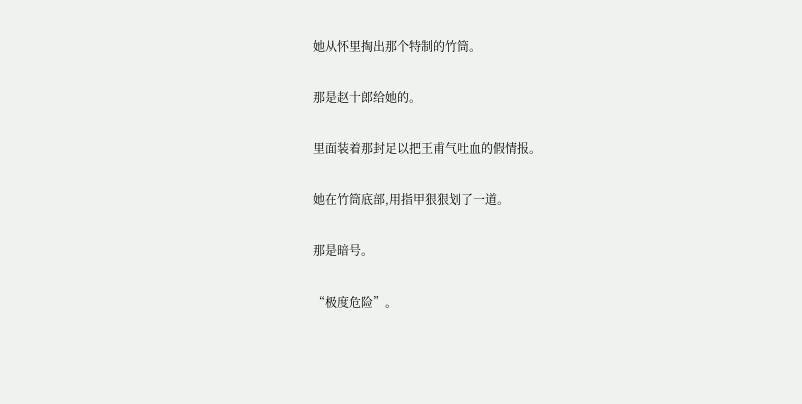她从怀里掏出那个特制的竹筒。

那是赵十郎给她的。

里面装着那封足以把王甫气吐血的假情报。

她在竹筒底部,用指甲狠狠划了一道。

那是暗号。

“极度危险”。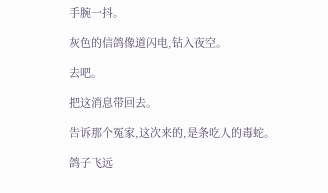手腕一抖。

灰色的信鸽像道闪电,钻入夜空。

去吧。

把这消息带回去。

告诉那个冤家,这次来的,是条吃人的毒蛇。

鸽子飞远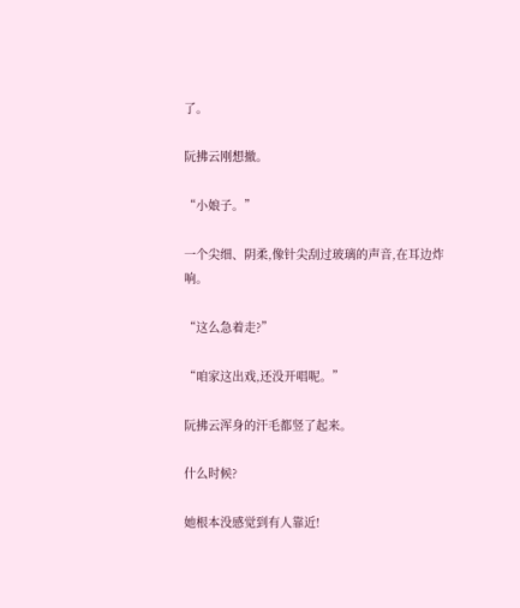了。

阮拂云刚想撤。

“小娘子。”

一个尖细、阴柔,像针尖刮过玻璃的声音,在耳边炸响。

“这么急着走?”

“咱家这出戏,还没开唱呢。”

阮拂云浑身的汗毛都竖了起来。

什么时候?

她根本没感觉到有人靠近!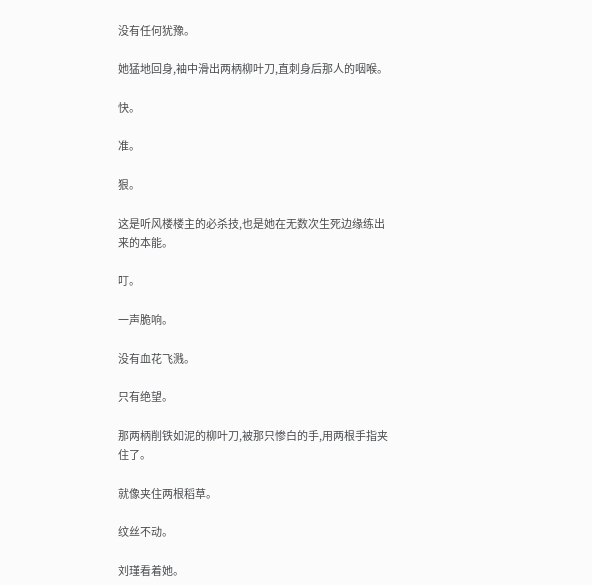没有任何犹豫。

她猛地回身,袖中滑出两柄柳叶刀,直刺身后那人的咽喉。

快。

准。

狠。

这是听风楼楼主的必杀技,也是她在无数次生死边缘练出来的本能。

叮。

一声脆响。

没有血花飞溅。

只有绝望。

那两柄削铁如泥的柳叶刀,被那只惨白的手,用两根手指夹住了。

就像夹住两根稻草。

纹丝不动。

刘瑾看着她。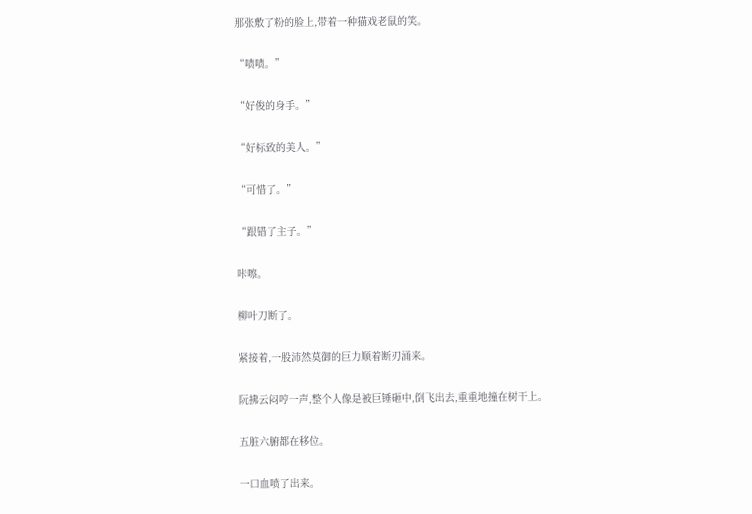那张敷了粉的脸上,带着一种猫戏老鼠的笑。

“啧啧。”

“好俊的身手。”

“好标致的美人。”

“可惜了。”

“跟错了主子。”

咔嚓。

柳叶刀断了。

紧接着,一股沛然莫御的巨力顺着断刃涌来。

阮拂云闷哼一声,整个人像是被巨锤砸中,倒飞出去,重重地撞在树干上。

五脏六腑都在移位。

一口血喷了出来。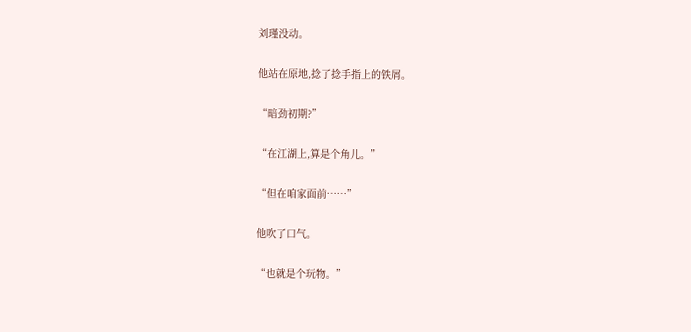刘瑾没动。

他站在原地,捻了捻手指上的铁屑。

“暗劲初期?”

“在江湖上,算是个角儿。”

“但在咱家面前……”

他吹了口气。

“也就是个玩物。”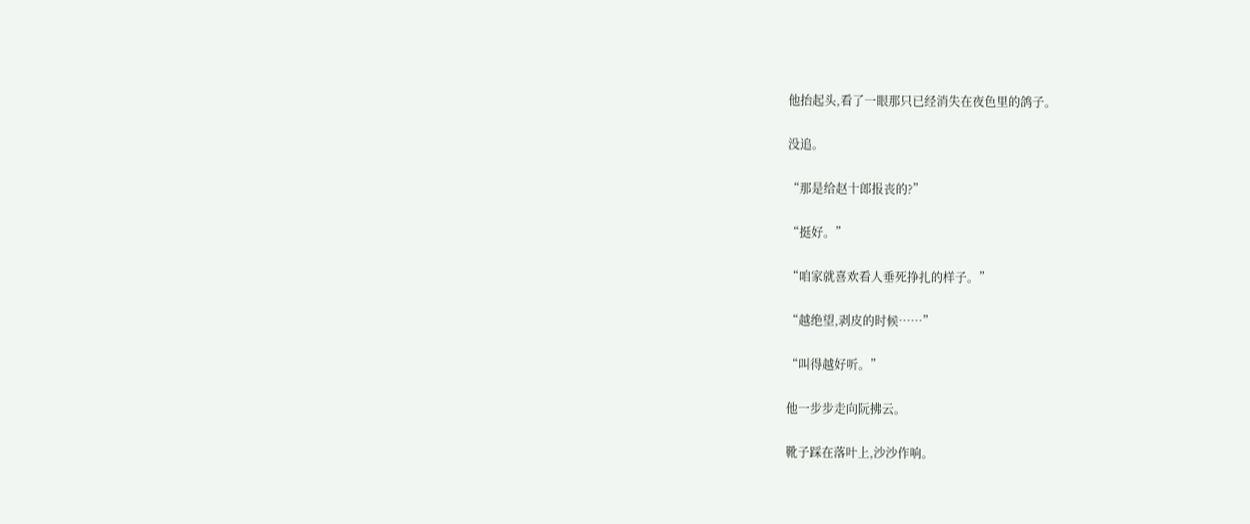他抬起头,看了一眼那只已经消失在夜色里的鸽子。

没追。

“那是给赵十郎报丧的?”

“挺好。”

“咱家就喜欢看人垂死挣扎的样子。”

“越绝望,剥皮的时候……”

“叫得越好听。”

他一步步走向阮拂云。

靴子踩在落叶上,沙沙作响。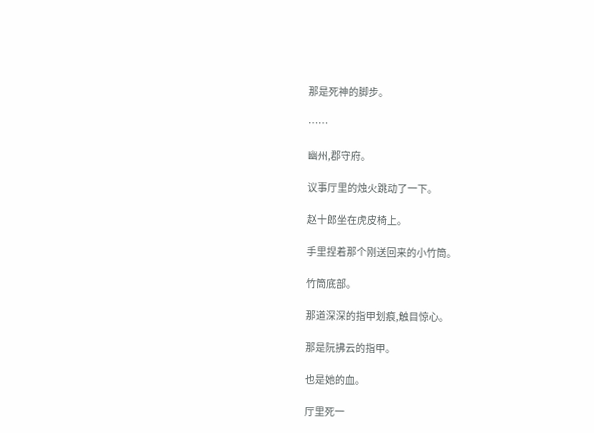那是死神的脚步。

……

幽州,郡守府。

议事厅里的烛火跳动了一下。

赵十郎坐在虎皮椅上。

手里捏着那个刚送回来的小竹筒。

竹筒底部。

那道深深的指甲划痕,触目惊心。

那是阮拂云的指甲。

也是她的血。

厅里死一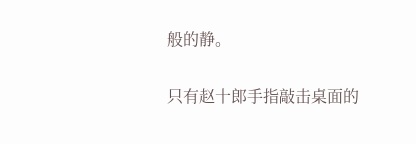般的静。

只有赵十郎手指敲击桌面的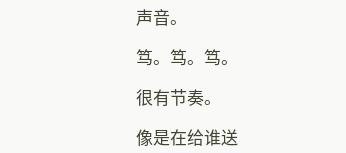声音。

笃。笃。笃。

很有节奏。

像是在给谁送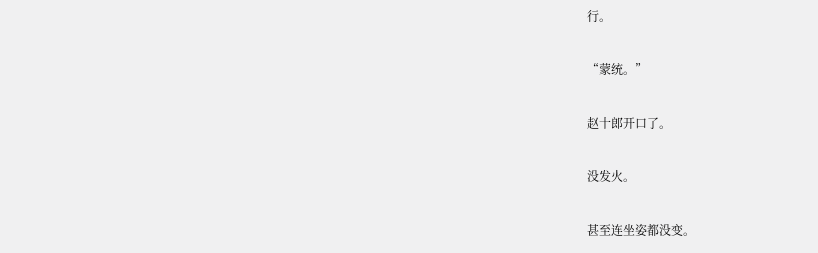行。

“蒙统。”

赵十郎开口了。

没发火。

甚至连坐姿都没变。